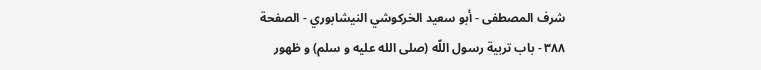شرف المصطفى - أبو سعيد الخركوشي النيشابوري - الصفحة ٣٨٨ - باب تربية رسول اللّه (صلى الله عليه و سلم) و ظهور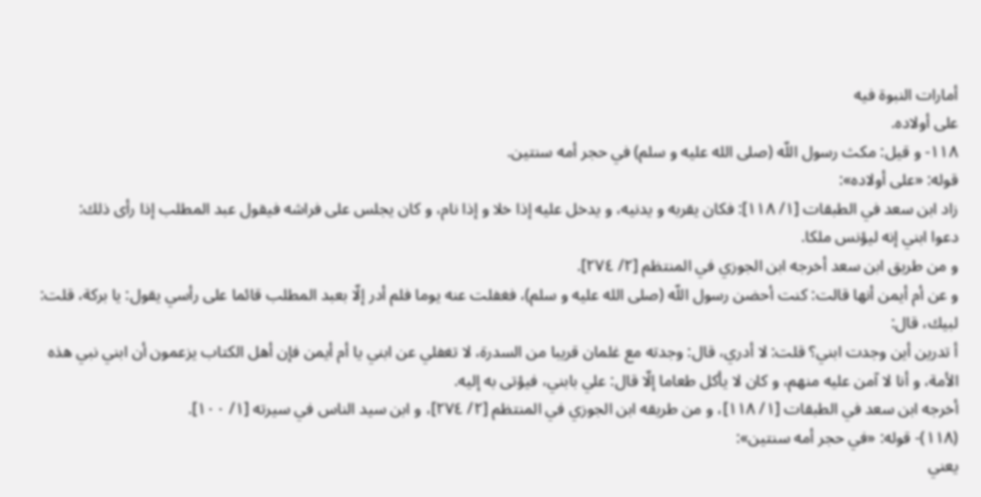أمارات النبوة فيه
على أولاده.
١١٨- و قيل: مكث رسول اللّه (صلى الله عليه و سلم) في حجر أمه سنتين.
قوله: «على أولاده»:
زاد ابن سعد في الطبقات [١/ ١١٨]: فكان يقربه و يدنيه، و يدخل عليه إذا خلا و إذا نام، و كان يجلس على فراشه فيقول عبد المطلب إذا رأى ذلك:
دعوا ابني إنه ليؤنس ملكا.
و من طريق ابن سعد أخرجه ابن الجوزي في المنتظم [٢/ ٢٧٤].
و عن أم أيمن أنها قالت: كنت أحضن رسول اللّه (صلى الله عليه و سلم)، فغفلت عنه يوما فلم أدر إلّا بعبد المطلب قائما على رأسي يقول: يا بركة، قلت: لبيك، قال:
أ تدرين أين وجدت ابني؟ قلت: لا أدري، قال: وجدته مع غلمان قريبا من السدرة، لا تغفلي عن ابني يا أم أيمن فإن أهل الكتاب يزعمون أن ابني نبي هذه الأمة، و أنا لا آمن عليه منهم، و كان لا يأكل طعاما إلّا قال: علي بابني، فيؤتى به إليه.
أخرجه ابن سعد في الطبقات [١/ ١١٨]، و من طريقه ابن الجوزي في المنتظم [٢/ ٢٧٤]، و ابن سيد الناس في سيرته [١/ ١٠٠].
(١١٨)- قوله: «في حجر أمه سنتين»:
يعني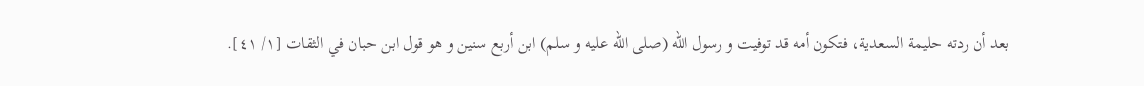بعد أن ردته حليمة السعدية، فتكون أمه قد توفيت و رسول اللّه (صلى الله عليه و سلم) ابن أربع سنين و هو قول ابن حبان في الثقات [١/ ٤١].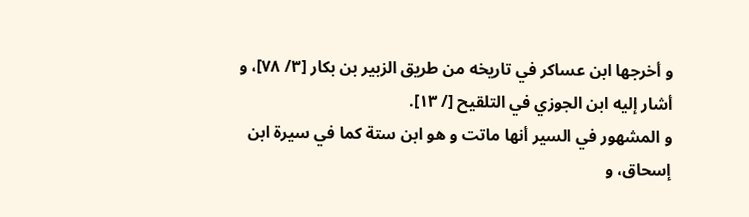و أخرجها ابن عساكر في تاريخه من طريق الزبير بن بكار [٣/ ٧٨]، و أشار إليه ابن الجوزي في التلقيح [/ ١٣].
و المشهور في السير أنها ماتت و هو ابن ستة كما في سيرة ابن إسحاق، و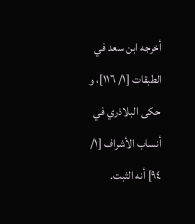أخرجه ابن سعد في الطبقات [١/ ١١٦]، و حكى البلاذري في أنساب الأشراف [١/ ٩٤] أنه الثبت.